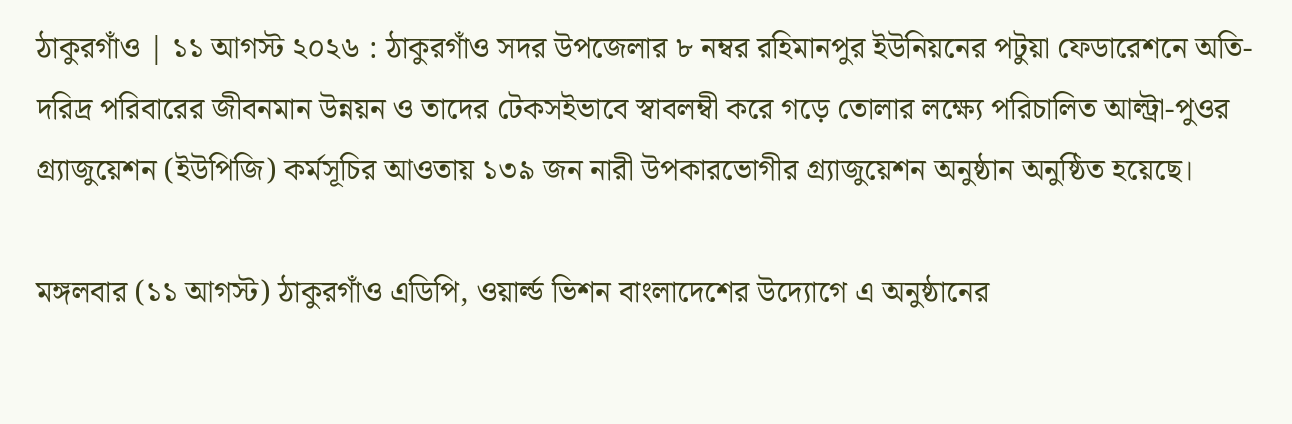ঠাকুরগাঁও | ১১ আগস্ট ২০২৬ : ঠাকুরগাঁও সদর উপজেলার ৮ নম্বর রহিমানপুর ইউনিয়নের পটুয়া ফেডারেশনে অতি-দরিদ্র পরিবারের জীবনমান উন্নয়ন ও তাদের টেকসইভাবে স্বাবলম্বী করে গড়ে তোলার লক্ষ্যে পরিচালিত আল্ট্রা-পুওর গ্র্যাজুয়েশন (ইউপিজি) কর্মসূচির আওতায় ১৩৯ জন নারী উপকারভোগীর গ্র্যাজুয়েশন অনুষ্ঠান অনুষ্ঠিত হয়েছে।

মঙ্গলবার (১১ আগস্ট) ঠাকুরগাঁও এডিপি, ওয়ার্ল্ড ভিশন বাংলাদেশের উদ্যোগে এ অনুষ্ঠানের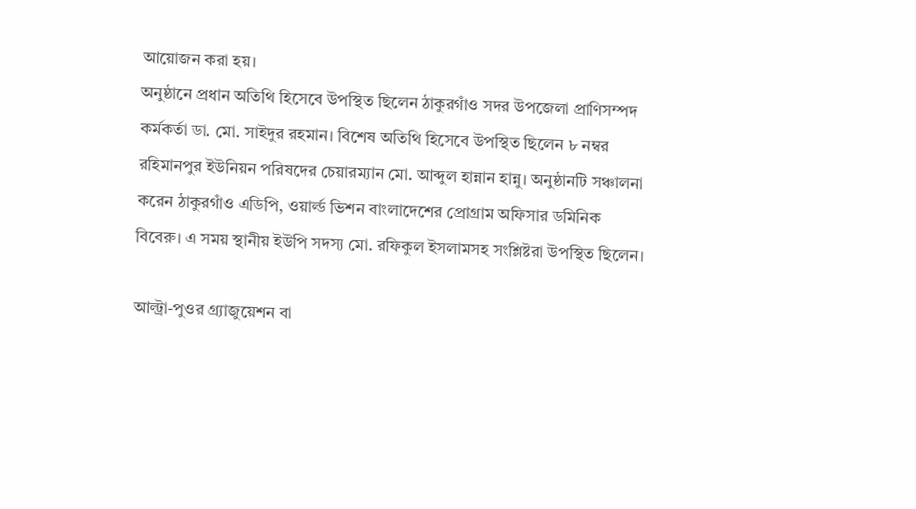আয়োজন করা হয়।
অনুষ্ঠানে প্রধান অতিথি হিসেবে উপস্থিত ছিলেন ঠাকুরগাঁও সদর উপজেলা প্রাণিসম্পদ কর্মকর্তা ডা. মো. সাইদুর রহমান। বিশেষ অতিথি হিসেবে উপস্থিত ছিলেন ৮ নম্বর রহিমানপুর ইউনিয়ন পরিষদের চেয়ারম্যান মো. আব্দুল হান্নান হান্নু। অনুষ্ঠানটি সঞ্চালনা করেন ঠাকুরগাঁও এডিপি, ওয়ার্ল্ড ভিশন বাংলাদেশের প্রোগ্রাম অফিসার ডমিনিক বিবেরু। এ সময় স্থানীয় ইউপি সদস্য মো. রফিকুল ইসলামসহ সংশ্লিষ্টরা উপস্থিত ছিলেন।

আল্ট্রা-পুওর গ্র্যাজুয়েশন বা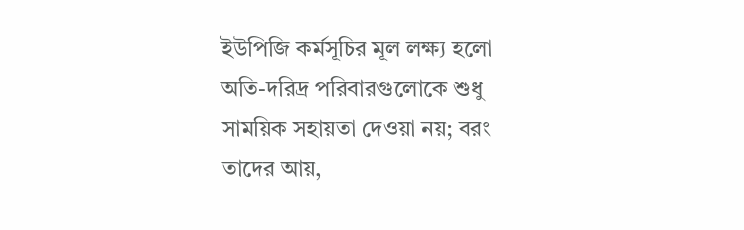ইউপিজি কর্মসূচির মূল লক্ষ্য হলো অতি-দরিদ্র পরিবারগুলোকে শুধু সাময়িক সহায়তা দেওয়া নয়; বরং তাদের আয়,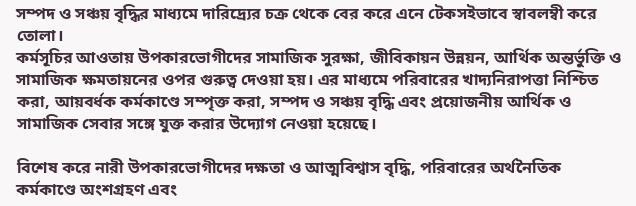সম্পদ ও সঞ্চয় বৃদ্ধির মাধ্যমে দারিদ্র্যের চক্র থেকে বের করে এনে টেকসইভাবে স্বাবলম্বী করে তোলা।
কর্মসূচির আওতায় উপকারভোগীদের সামাজিক সুরক্ষা, জীবিকায়ন উন্নয়ন, আর্থিক অন্তর্ভুক্তি ও সামাজিক ক্ষমতায়নের ওপর গুরুত্ব দেওয়া হয়। এর মাধ্যমে পরিবারের খাদ্যনিরাপত্তা নিশ্চিত করা, আয়বর্ধক কর্মকাণ্ডে সম্পৃক্ত করা, সম্পদ ও সঞ্চয় বৃদ্ধি এবং প্রয়োজনীয় আর্থিক ও সামাজিক সেবার সঙ্গে যুক্ত করার উদ্যোগ নেওয়া হয়েছে।

বিশেষ করে নারী উপকারভোগীদের দক্ষতা ও আত্মবিশ্বাস বৃদ্ধি, পরিবারের অর্থনৈতিক কর্মকাণ্ডে অংশগ্রহণ এবং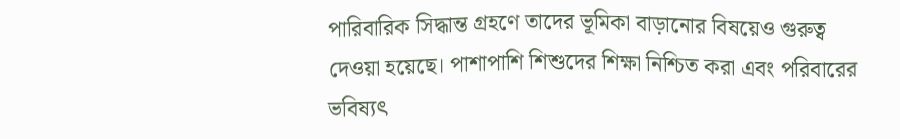পারিবারিক সিদ্ধান্ত গ্রহণে তাদের ভূমিকা বাড়ানোর বিষয়েও গুরুত্ব দেওয়া হয়েছে। পাশাপাশি শিশুদের শিক্ষা নিশ্চিত করা এবং পরিবারের ভবিষ্যৎ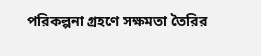পরিকল্পনা গ্রহণে সক্ষমতা তৈরির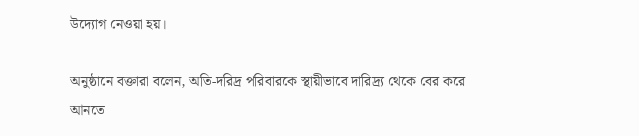উদ্যোগ নেওয়া হয়।

অনুষ্ঠানে বক্তারা বলেন, অতি-দরিদ্র পরিবারকে স্থায়ীভাবে দারিদ্র্য থেকে বের করে আনতে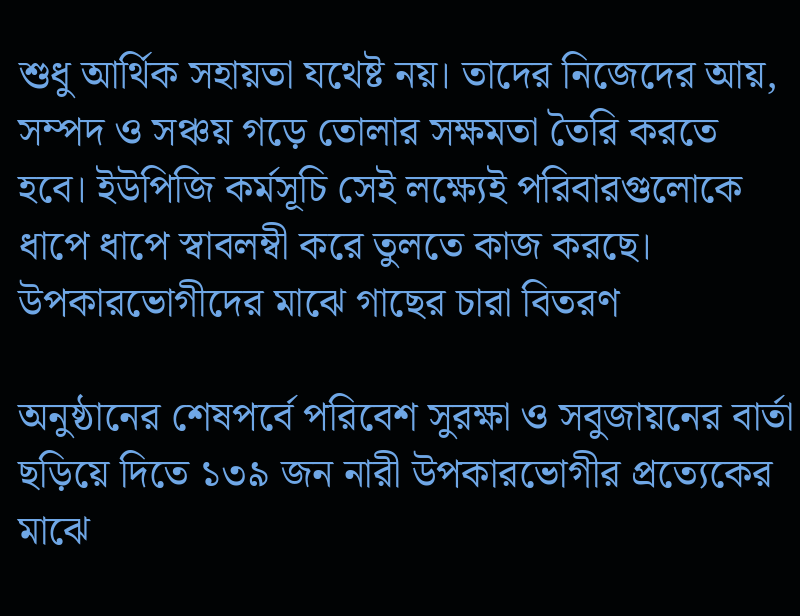শুধু আর্থিক সহায়তা যথেষ্ট নয়। তাদের নিজেদের আয়, সম্পদ ও সঞ্চয় গড়ে তোলার সক্ষমতা তৈরি করতে হবে। ইউপিজি কর্মসূচি সেই লক্ষ্যেই পরিবারগুলোকে ধাপে ধাপে স্বাবলম্বী করে তুলতে কাজ করছে।
উপকারভোগীদের মাঝে গাছের চারা বিতরণ

অনুষ্ঠানের শেষপর্বে পরিবেশ সুরক্ষা ও সবুজায়নের বার্তা ছড়িয়ে দিতে ১৩৯ জন নারী উপকারভোগীর প্রত্যেকের মাঝে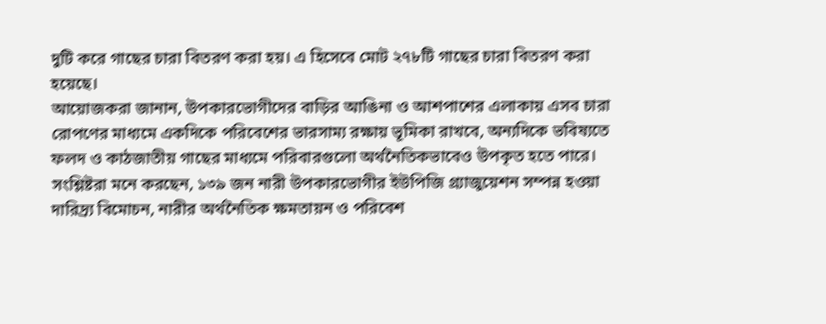দুটি করে গাছের চারা বিতরণ করা হয়। এ হিসেবে মোট ২৭৮টি গাছের চারা বিতরণ করা হয়েছে।
আয়োজকরা জানান, উপকারভোগীদের বাড়ির আঙিনা ও আশপাশের এলাকায় এসব চারা রোপণের মাধ্যমে একদিকে পরিবেশের ভারসাম্য রক্ষায় ভূমিকা রাখবে, অন্যদিকে ভবিষ্যতে ফলদ ও কাঠজাতীয় গাছের মাধ্যমে পরিবারগুলো অর্থনৈতিকভাবেও উপকৃত হতে পারে।
সংশ্লিষ্টরা মনে করছেন, ১৩৯ জন নারী উপকারভোগীর ইউপিজি গ্র্যাজুয়েশন সম্পন্ন হওয়া দারিদ্র্য বিমোচন, নারীর অর্থনৈতিক ক্ষমতায়ন ও পরিবেশ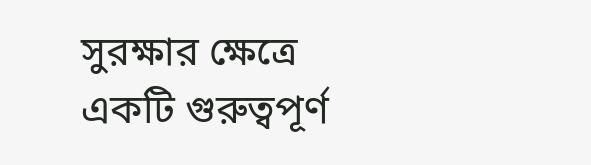সুরক্ষার ক্ষেত্রে একটি গুরুত্বপূর্ণ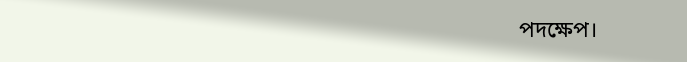পদক্ষেপ।